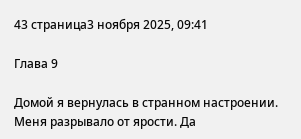43 страница3 ноября 2025, 09:41

Глава 9

Домой я вернулась в странном настроении. Меня разрывало от ярости. Да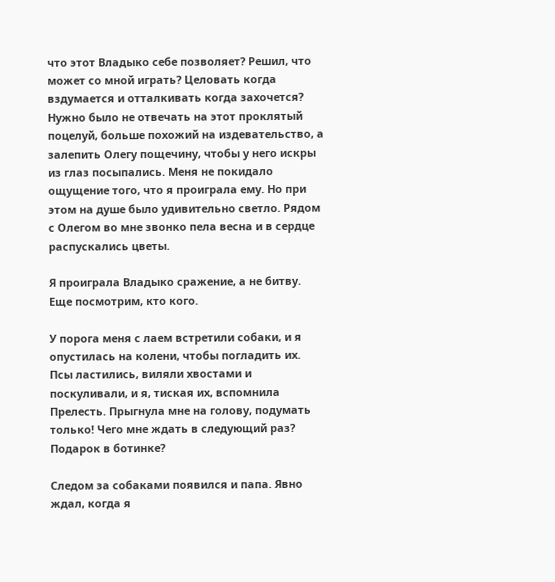что этот Владыко себе позволяет? Решил, что может со мной играть? Целовать когда вздумается и отталкивать когда захочется? Нужно было не отвечать на этот проклятый поцелуй, больше похожий на издевательство, а залепить Олегу пощечину, чтобы у него искры из глаз посыпались. Меня не покидало ощущение того, что я проиграла ему. Но при этом на душе было удивительно светло. Рядом с Олегом во мне звонко пела весна и в сердце распускались цветы.

Я проиграла Владыко сражение, а не битву. Еще посмотрим, кто кого.

У порога меня с лаем встретили собаки, и я опустилась на колени, чтобы погладить их. Псы ластились, виляли хвостами и поскуливали, и я, тиская их, вспомнила Прелесть. Прыгнула мне на голову, подумать только! Чего мне ждать в следующий раз? Подарок в ботинке?

Следом за собаками появился и папа. Явно ждал, когда я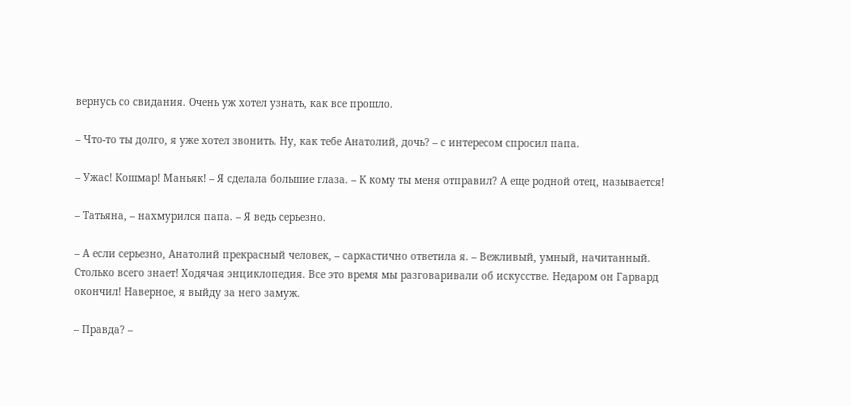вернусь со свидания. Очень уж хотел узнать, как все прошло.

– Что-то ты долго, я уже хотел звонить. Ну, как тебе Анатолий, дочь? – с интересом спросил папа.

– Ужас! Кошмар! Маньяк! – Я сделала большие глаза. – К кому ты меня отправил? А еще родной отец, называется!

– Татьяна, – нахмурился папа. – Я ведь серьезно.

– А если серьезно, Анатолий прекрасный человек, – саркастично ответила я. – Вежливый, умный, начитанный. Столько всего знает! Ходячая энциклопедия. Все это время мы разговаривали об искусстве. Недаром он Гарвард окончил! Наверное, я выйду за него замуж.

– Правда? –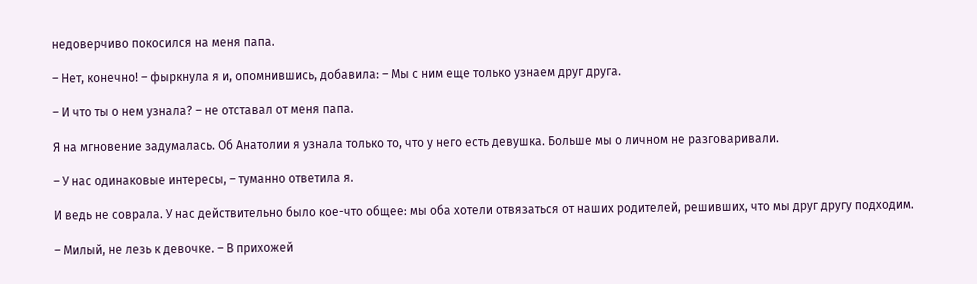недоверчиво покосился на меня папа.

– Нет, конечно! – фыркнула я и, опомнившись, добавила: – Мы с ним еще только узнаем друг друга.

– И что ты о нем узнала? – не отставал от меня папа.

Я на мгновение задумалась. Об Анатолии я узнала только то, что у него есть девушка. Больше мы о личном не разговаривали.

– У нас одинаковые интересы, – туманно ответила я.

И ведь не соврала. У нас действительно было кое-что общее: мы оба хотели отвязаться от наших родителей, решивших, что мы друг другу подходим.

– Милый, не лезь к девочке. – В прихожей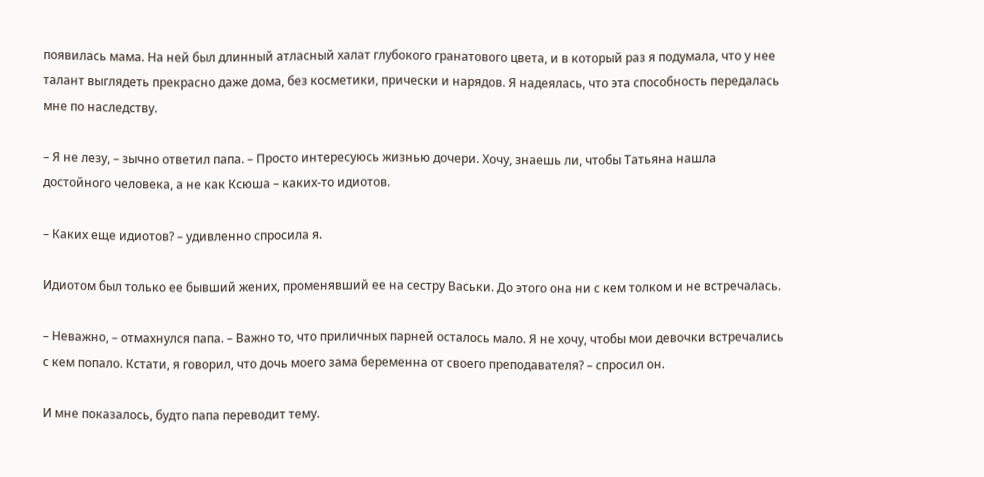появилась мама. На ней был длинный атласный халат глубокого гранатового цвета, и в который раз я подумала, что у нее талант выглядеть прекрасно даже дома, без косметики, прически и нарядов. Я надеялась, что эта способность передалась мне по наследству.

– Я не лезу, – зычно ответил папа. – Просто интересуюсь жизнью дочери. Хочу, знаешь ли, чтобы Татьяна нашла достойного человека, а не как Ксюша – каких-то идиотов.

– Каких еще идиотов? – удивленно спросила я.

Идиотом был только ее бывший жених, променявший ее на сестру Васьки. До этого она ни с кем толком и не встречалась.

– Неважно, – отмахнулся папа. – Важно то, что приличных парней осталось мало. Я не хочу, чтобы мои девочки встречались с кем попало. Кстати, я говорил, что дочь моего зама беременна от своего преподавателя? – спросил он.

И мне показалось, будто папа переводит тему.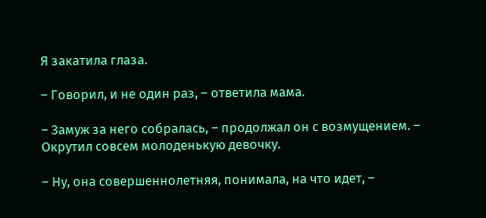Я закатила глаза.

– Говорил, и не один раз, – ответила мама.

– Замуж за него собралась, – продолжал он с возмущением. – Окрутил совсем молоденькую девочку.

– Ну, она совершеннолетняя, понимала, на что идет, –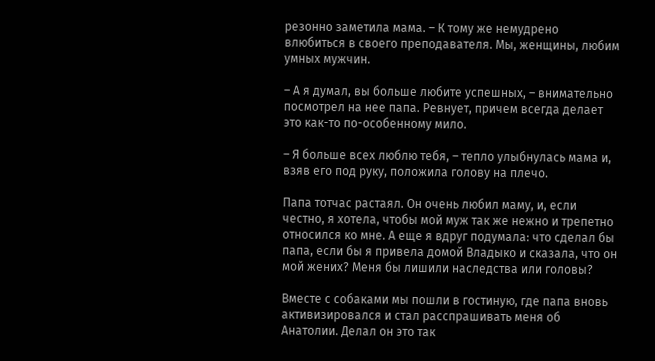резонно заметила мама. – К тому же немудрено влюбиться в своего преподавателя. Мы, женщины, любим умных мужчин.

– А я думал, вы больше любите успешных, – внимательно посмотрел на нее папа. Ревнует, причем всегда делает это как-то по-особенному мило.

– Я больше всех люблю тебя, – тепло улыбнулась мама и, взяв его под руку, положила голову на плечо.

Папа тотчас растаял. Он очень любил маму, и, если честно, я хотела, чтобы мой муж так же нежно и трепетно относился ко мне. А еще я вдруг подумала: что сделал бы папа, если бы я привела домой Владыко и сказала, что он мой жених? Меня бы лишили наследства или головы?

Вместе с собаками мы пошли в гостиную, где папа вновь активизировался и стал расспрашивать меня об Анатолии. Делал он это так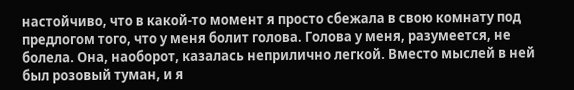настойчиво, что в какой-то момент я просто сбежала в свою комнату под предлогом того, что у меня болит голова. Голова у меня, разумеется, не болела. Она, наоборот, казалась неприлично легкой. Вместо мыслей в ней был розовый туман, и я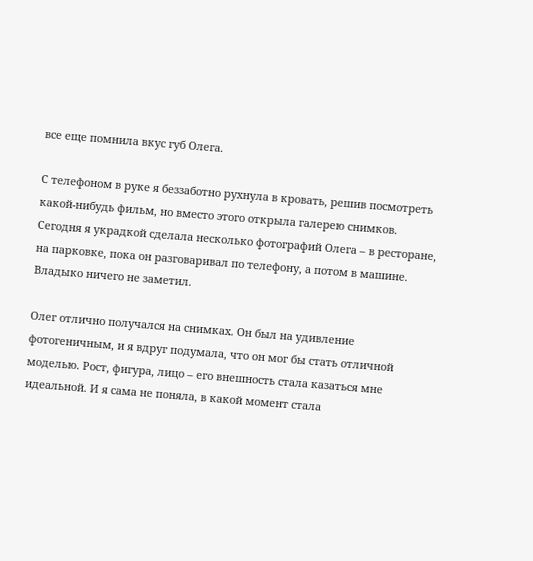все еще помнила вкус губ Олега.

С телефоном в руке я беззаботно рухнула в кровать, решив посмотреть какой-нибудь фильм, но вместо этого открыла галерею снимков. Сегодня я украдкой сделала несколько фотографий Олега – в ресторане, на парковке, пока он разговаривал по телефону, а потом в машине. Владыко ничего не заметил.

Олег отлично получался на снимках. Он был на удивление фотогеничным, и я вдруг подумала, что он мог бы стать отличной моделью. Рост, фигура, лицо – его внешность стала казаться мне идеальной. И я сама не поняла, в какой момент стала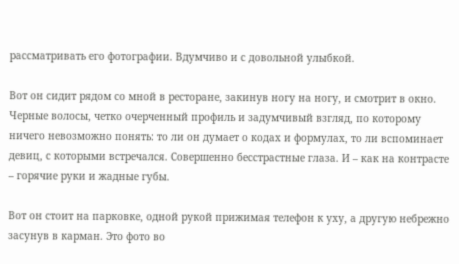рассматривать его фотографии. Вдумчиво и с довольной улыбкой.

Вот он сидит рядом со мной в ресторане, закинув ногу на ногу, и смотрит в окно. Черные волосы, четко очерченный профиль и задумчивый взгляд, по которому ничего невозможно понять: то ли он думает о кодах и формулах, то ли вспоминает девиц, с которыми встречался. Совершенно бесстрастные глаза. И – как на контрасте – горячие руки и жадные губы.

Вот он стоит на парковке, одной рукой прижимая телефон к уху, а другую небрежно засунув в карман. Это фото во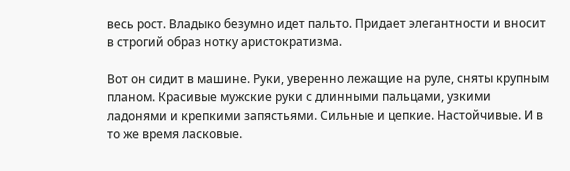весь рост. Владыко безумно идет пальто. Придает элегантности и вносит в строгий образ нотку аристократизма.

Вот он сидит в машине. Руки, уверенно лежащие на руле, сняты крупным планом. Красивые мужские руки с длинными пальцами, узкими ладонями и крепкими запястьями. Сильные и цепкие. Настойчивые. И в то же время ласковые.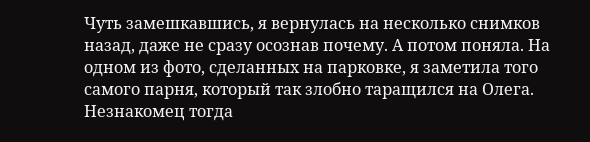Чуть замешкавшись, я вернулась на несколько снимков назад, даже не сразу осознав почему. А потом поняла. На одном из фото, сделанных на парковке, я заметила того самого парня, который так злобно таращился на Олега. Незнакомец тогда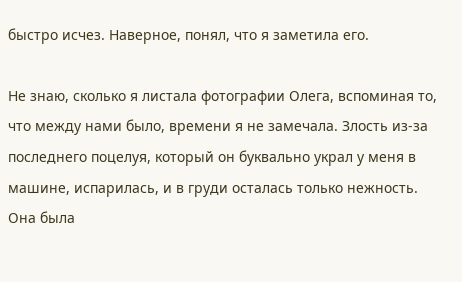быстро исчез. Наверное, понял, что я заметила его.

Не знаю, сколько я листала фотографии Олега, вспоминая то, что между нами было, времени я не замечала. Злость из-за последнего поцелуя, который он буквально украл у меня в машине, испарилась, и в груди осталась только нежность. Она была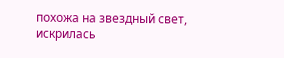похожа на звездный свет, искрилась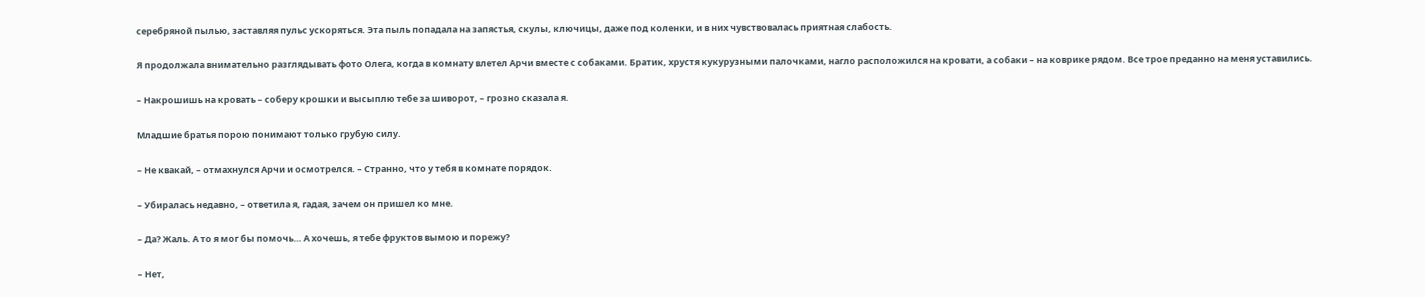серебряной пылью, заставляя пульс ускоряться. Эта пыль попадала на запястья, скулы, ключицы, даже под коленки, и в них чувствовалась приятная слабость.

Я продолжала внимательно разглядывать фото Олега, когда в комнату влетел Арчи вместе с собаками. Братик, хрустя кукурузными палочками, нагло расположился на кровати, а собаки – на коврике рядом. Все трое преданно на меня уставились.

– Накрошишь на кровать – соберу крошки и высыплю тебе за шиворот, – грозно сказала я.

Младшие братья порою понимают только грубую силу.

– Не квакай, – отмахнулся Арчи и осмотрелся. – Странно, что у тебя в комнате порядок.

– Убиралась недавно, – ответила я, гадая, зачем он пришел ко мне.

– Да? Жаль. А то я мог бы помочь… А хочешь, я тебе фруктов вымою и порежу?

– Нет,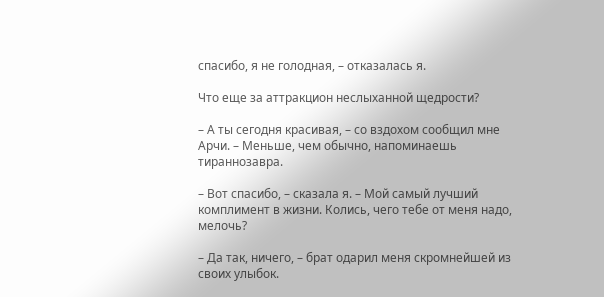спасибо, я не голодная, – отказалась я.

Что еще за аттракцион неслыханной щедрости?

– А ты сегодня красивая, – со вздохом сообщил мне Арчи. – Меньше, чем обычно, напоминаешь тираннозавра.

– Вот спасибо, – сказала я. – Мой самый лучший комплимент в жизни. Колись, чего тебе от меня надо, мелочь?

– Да так, ничего, – брат одарил меня скромнейшей из своих улыбок.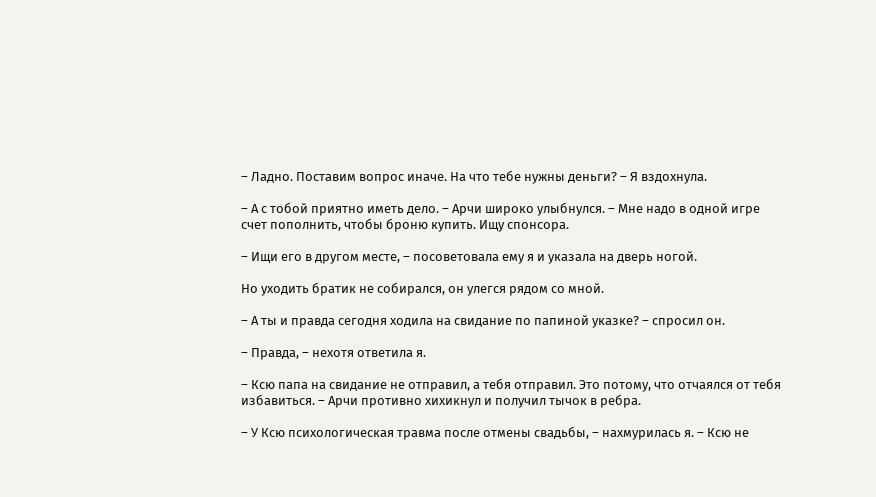– Ладно. Поставим вопрос иначе. На что тебе нужны деньги? – Я вздохнула.

– А с тобой приятно иметь дело. – Арчи широко улыбнулся. – Мне надо в одной игре счет пополнить, чтобы броню купить. Ищу спонсора.

– Ищи его в другом месте, – посоветовала ему я и указала на дверь ногой.

Но уходить братик не собирался, он улегся рядом со мной.

– А ты и правда сегодня ходила на свидание по папиной указке? – спросил он.

– Правда, – нехотя ответила я.

– Ксю папа на свидание не отправил, а тебя отправил. Это потому, что отчаялся от тебя избавиться. – Арчи противно хихикнул и получил тычок в ребра.

– У Ксю психологическая травма после отмены свадьбы, – нахмурилась я. – Ксю не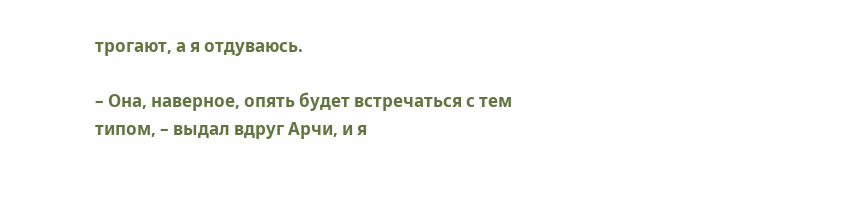трогают, а я отдуваюсь.

– Она, наверное, опять будет встречаться с тем типом, – выдал вдруг Арчи, и я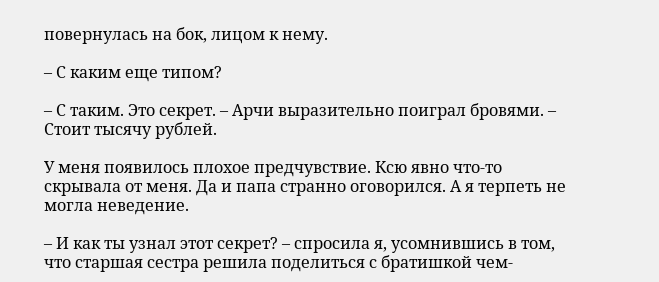повернулась на бок, лицом к нему.

– С каким еще типом?

– С таким. Это секрет. – Арчи выразительно поиграл бровями. – Стоит тысячу рублей.

У меня появилось плохое предчувствие. Ксю явно что-то скрывала от меня. Да и папа странно оговорился. А я терпеть не могла неведение.

– И как ты узнал этот секрет? – спросила я, усомнившись в том, что старшая сестра решила поделиться с братишкой чем-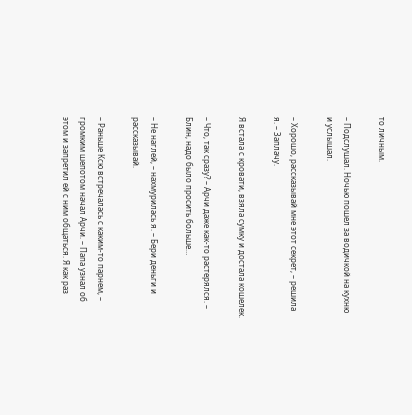то личным.

– Подслушал. Ночью пошел за водичкой на кухню и услышал.

– Хорошо, рассказывай мне этот секрет, – решила я. – Заплачу.

Я встала с кровати, взяла сумку и достала кошелек.

– Что, так сразу? – Арчи даже как-то растерялся. – Блин, надо было просить больше…

– Не наглей, – нахмурилась я. – Бери деньги и рассказывай.

– Раньше Ксю встречалась с каким-то парнем, – громким шепотом начал Арчи. – Папа узнал об этом и запретил ей с ним общаться. Я как раз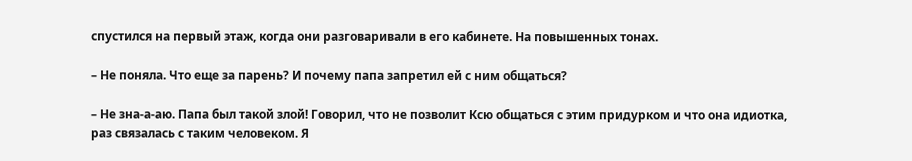спустился на первый этаж, когда они разговаривали в его кабинете. На повышенных тонах.

– Не поняла. Что еще за парень? И почему папа запретил ей с ним общаться?

– Не зна-а-аю. Папа был такой злой! Говорил, что не позволит Ксю общаться с этим придурком и что она идиотка, раз связалась с таким человеком. Я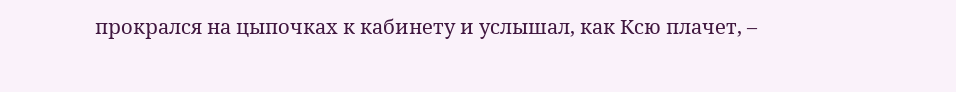прокрался на цыпочках к кабинету и услышал, как Ксю плачет, –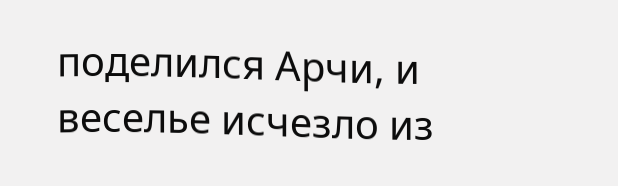поделился Арчи, и веселье исчезло из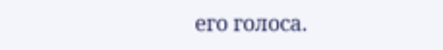его голоса.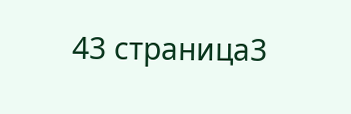43 страница3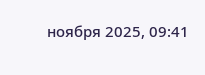ноября 2025, 09:41